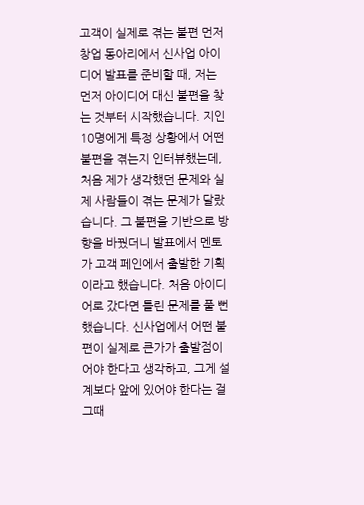고객이 실제로 겪는 불편 먼저
창업 동아리에서 신사업 아이디어 발표를 준비할 때, 저는 먼저 아이디어 대신 불편을 찾는 것부터 시작했습니다. 지인 10명에게 특정 상황에서 어떤 불편을 겪는지 인터뷰했는데, 처음 제가 생각했던 문제와 실제 사람들이 겪는 문제가 달랐습니다. 그 불편을 기반으로 방향을 바꿨더니 발표에서 멘토가 고객 페인에서 출발한 기획이라고 했습니다. 처음 아이디어로 갔다면 틀린 문제를 풀 뻔했습니다. 신사업에서 어떤 불편이 실제로 큰가가 출발점이어야 한다고 생각하고, 그게 설계보다 앞에 있어야 한다는 걸 그때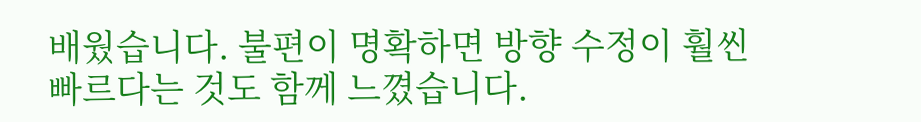배웠습니다. 불편이 명확하면 방향 수정이 훨씬 빠르다는 것도 함께 느꼈습니다.